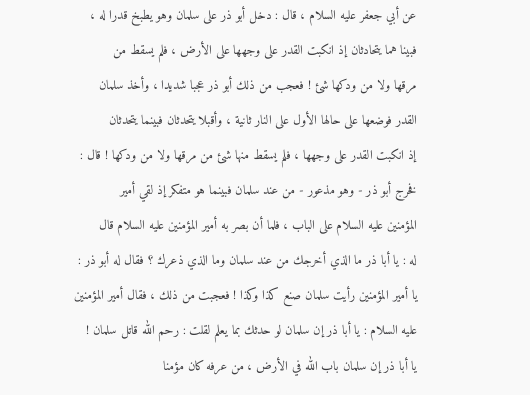عن أبي جعفر عليه السلام ، قال : دخل أبو ذر على سلمان وهو يطبخ قدرا له ،
فبينا هما يتحادثان إذ انكبت القدر على وجهها على الأرض ، فلم يسقط من
مرقها ولا من ودكها شئ ! فعجب من ذلك أبو ذر عجبا شديدا ، وأخذ سلمان
القدر فوضعها على حالها الأول على النار ثانية ، وأقبلا يتحدثان فبينما يتحدثان
إذ انكبت القدر على وجهها ، فلم يسقط منها شئ من مرقها ولا من ودكها ! قال :
فخرج أبو ذر - وهو مذعور - من عند سلمان فبينما هو متفكر إذ لقي أمير
المؤمنين عليه السلام على الباب ، فلما أن بصر به أمير المؤمنين عليه السلام قال
له : يا أبا ذر ما الذي أخرجك من عند سلمان وما الذي ذعرك ؟ فقال له أبو ذر :
يا أمير المؤمنين رأيت سلمان صنع كذا وكذا ! فعجبت من ذلك ، فقال أمير المؤمنين
عليه السلام : يا أبا ذر إن سلمان لو حدثك بما يعلم لقلت : رحم الله قاتل سلمان !
يا أبا ذر إن سلمان باب الله في الأرض ، من عرفه كان مؤمنا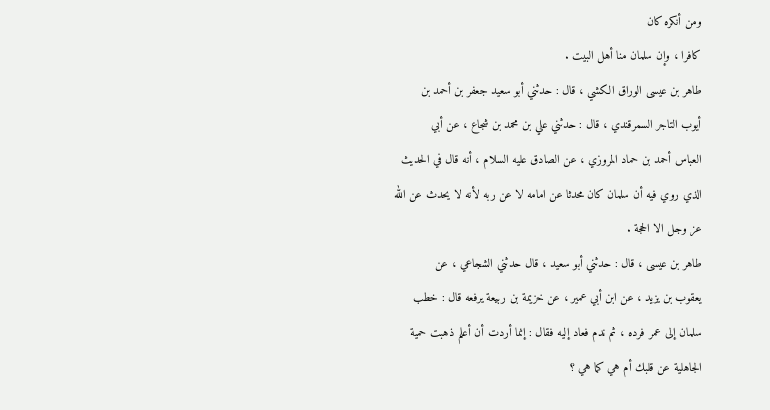ومن أنكره كان
كافرا ، وإن سلمان منا أهل البيت .
طاهر بن عيسى الوراق الكشي ، قال : حدثني أبو سعيد جعفر بن أحمد بن
أيوب التاجر السمرقندي ، قال : حدثني علي بن محمد بن شجاع ، عن أبي
العباس أحمد بن حماد المروزي ، عن الصادق عليه السلام ، أنه قال في الحديث
الذي روي فيه أن سلمان كان محدثا عن امامه لا عن ربه لأنه لا يحدث عن الله
عز وجل الا الحجة .
طاهر بن عيسى ، قال : حدثني أبو سعيد ، قال حدثني الشجاعي ، عن
يعقوب بن يزيد ، عن ابن أبي عمير ، عن خزيمة بن ربيعة يرفعه قال : خطب
سلمان إلى عمر فرده ، ثم ندم فعاد إليه فقال : إنما أردت أن أعلم ذهبت حمية
الجاهلية عن قلبك أم هي كما هي ؟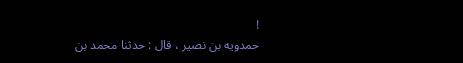!
حمدويه بن نصير ، قال : حدثنا محمد بن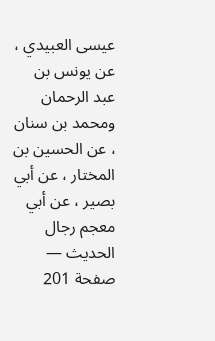عيسى العبيدي ، عن يونس بن
عبد الرحمان ومحمد بن سنان ، عن الحسين بن المختار ، عن أبي بصير ، عن أبي
معجم رجال الحديث — صفحة 201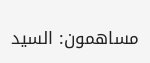مساهمون: السيد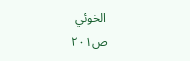الخوئي
ص٢٠١